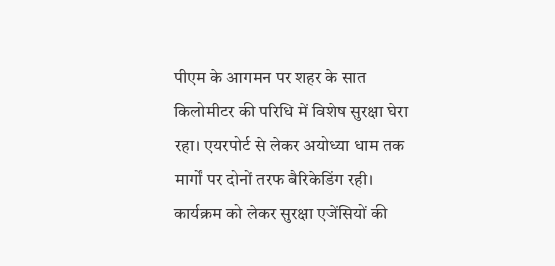पीएम के आगमन पर शहर के सात किलोमीटर की परिधि में विशेष सुरक्षा घेरा रहा। एयरपोर्ट से लेकर अयोध्या धाम तक मार्गों पर दोनों तरफ बैरिकेडिंग रही। कार्यक्रम को लेकर सुरक्षा एजेंसियों की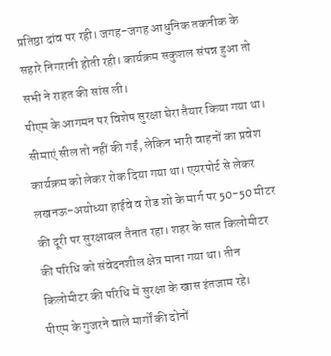प्रतिष्ठा दांव पर रही। जगह-जगह आधुनिक तकनीक के सहारे निगरानी होती रही। कार्यक्रम सकुशल संपन्न हुआ तो सभी ने राहत की सांस ली।
पीएम के आगमन पर विशेष सुरक्षा घेरा तैयार किया गया था। सीमाएं सील तो नहीं की गईं, लेकिन भारी वाहनों का प्रवेश कार्यक्रम को लेकर रोक दिया गया था। एयरपोर्ट से लेकर लखनऊ-अयोध्या हाईवे व रोड शो के मार्ग पर 50-50 मीटर की दूरी पर सुरक्षाबल तैनात रहा। शहर के सात किलोमीटर की परिधि को संवेदनशील क्षेत्र माना गया था। तीन किलोमीटर की परिधि में सुरक्षा के खास इंतजाम रहे।
पीएम के गुजरने वाले मार्गों की दोनों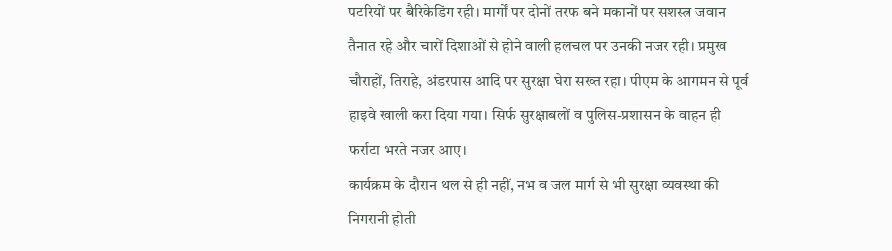पटरियों पर बैरिकेडिंग रही। मार्गों पर दोनों तरफ बने मकानों पर सशस्त्र जवान तैनात रहे और चारों दिशाओं से होने वाली हलचल पर उनकी नजर रही। प्रमुख चौराहों, तिराहे, अंडरपास आदि पर सुरक्षा घेरा सख्त रहा। पीएम के आगमन से पूर्व हाइवे खाली करा दिया गया। सिर्फ सुरक्षाबलों व पुलिस-प्रशासन के वाहन ही फर्राटा भरते नजर आए।
कार्यक्रम के दौरान थल से ही नहीं, नभ व जल मार्ग से भी सुरक्षा व्यवस्था की निगरानी होती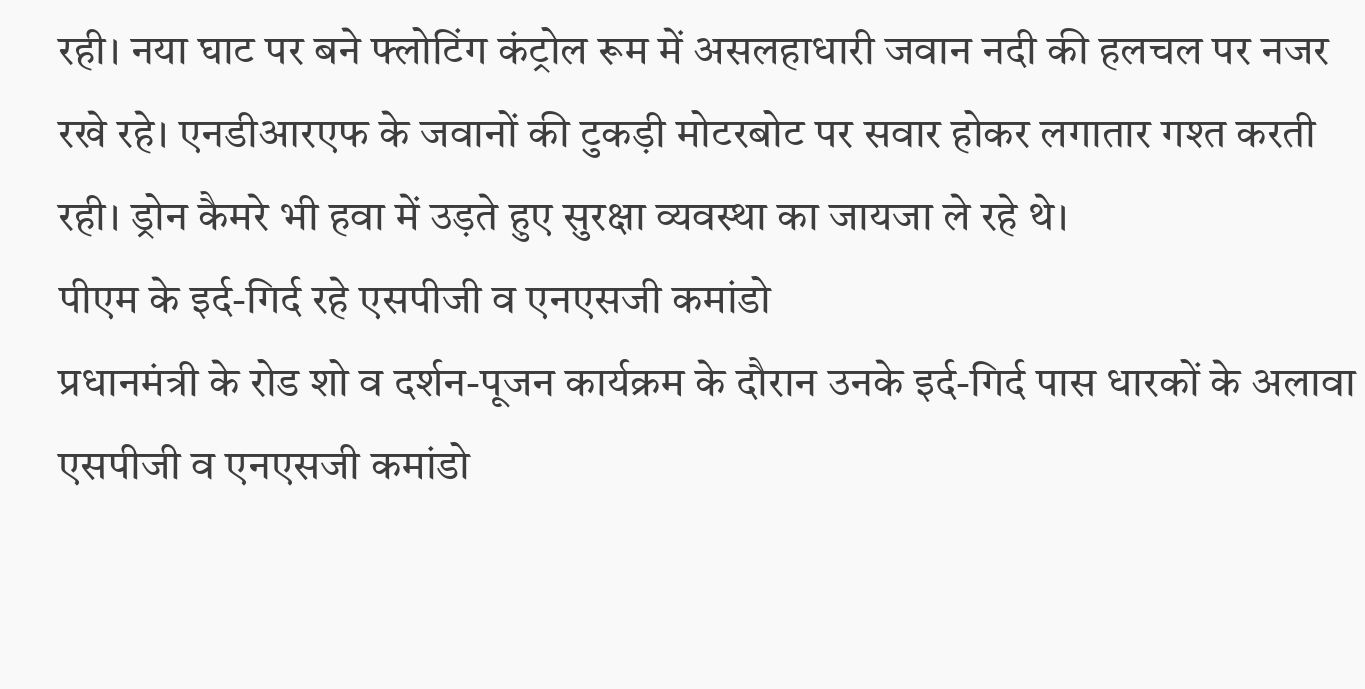रही। नया घाट पर बने फ्लोटिंग कंट्रोल रूम में असलहाधारी जवान नदी की हलचल पर नजर रखे रहे। एनडीआरएफ के जवानों की टुकड़ी मोटरबोट पर सवार होकर लगातार गश्त करती रही। ड्रोन कैमरे भी हवा में उड़ते हुए सुरक्षा व्यवस्था का जायजा ले रहे थे।
पीएम के इर्द-गिर्द रहे एसपीजी व एनएसजी कमांडो
प्रधानमंत्री के रोड शो व दर्शन-पूजन कार्यक्रम के दौरान उनके इर्द-गिर्द पास धारकों के अलावा एसपीजी व एनएसजी कमांडो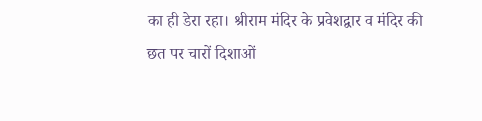का ही डेरा रहा। श्रीराम मंदिर के प्रवेशद्वार व मंदिर की छत पर चारों दिशाओं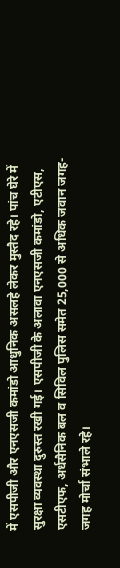में एसपीजी और एनएसजी कमांडो आधुनिक असलहे लेकर मुस्तैद रहे। पांच घेरे में सुरक्षा व्यवस्था दुरुस्त रखी गई। एसपीजी के अलावा एनएसजी कमांडो, एटीएस, एसटीएफ, अर्धसैनिक बल व सिविल पुलिस समेत 25,000 से अधिक जवान जगह-जगह मोर्चा संभाले रहे।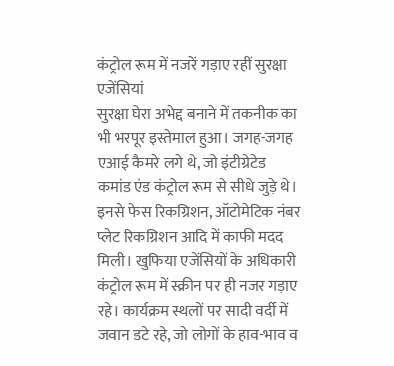कंट्रोल रूम में नजरें गड़ाए रहीं सुरक्षा एजेंसियां
सुरक्षा घेरा अभेद्द बनाने में तकनीक का भी भरपूर इस्तेमाल हुआ। जगह-जगह एआई कैमरे लगे थे, जो इंटीग्रेटेड कमांड एंड कंट्रोल रूम से सीधे जुड़े थे। इनसे फेस रिकग्रिशन, ऑटोमेटिक नंबर प्लेट रिकग्रिशन आदि में काफी मदद मिली। खुफिया एजेंसियों के अधिकारी कंट्रोल रूम में स्क्रीन पर ही नजर गड़ाए रहे। कार्यक्रम स्थलों पर सादी वर्दी में जवान डटे रहे, जो लोगों के हाव-भाव व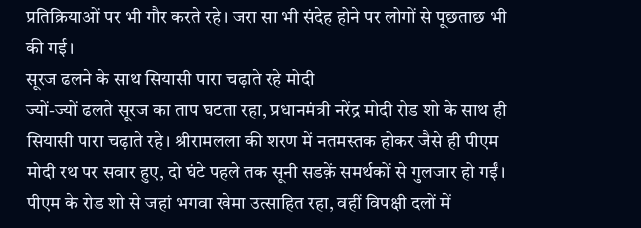प्रतिक्रियाओं पर भी गौर करते रहे। जरा सा भी संदेह होने पर लोगों से पूछताछ भी की गई।
सूरज ढलने के साथ सियासी पारा चढ़ाते रहे मोदी
ज्यों-ज्यों ढलते सूरज का ताप घटता रहा, प्रधानमंत्री नरेंद्र मोदी रोड शो के साथ ही सियासी पारा चढ़ाते रहे। श्रीरामलला की शरण में नतमस्तक होकर जैसे ही पीएम मोदी रथ पर सवार हुए, दो घंटे पहले तक सूनी सडक़ें समर्थकों से गुलजार हो गईं। पीएम के रोड शो से जहां भगवा खेमा उत्साहित रहा, वहीं विपक्षी दलों में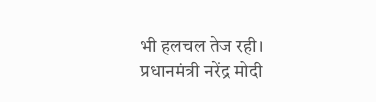भी हलचल तेज रही। प्रधानमंत्री नरेंद्र मोदी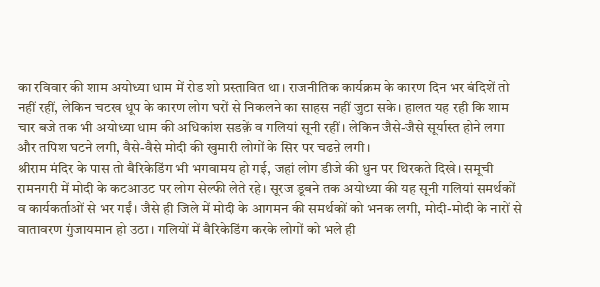का रविवार की शाम अयोध्या धाम में रोड शो प्रस्तावित था। राजनीतिक कार्यक्रम के कारण दिन भर बंदिशें तो नहीं रहीं, लेकिन चटख धूप के कारण लोग घरों से निकलने का साहस नहीं जुटा सके। हालत यह रही कि शाम चार बजे तक भी अयोध्या धाम की अधिकांश सडक़ें व गलियां सूनी रहीं। लेकिन जैसे-जैसे सूर्यास्त होने लगा और तपिश घटने लगी, वैसे-वैसे मोदी की खुमारी लोगों के सिर पर चढऩे लगी।
श्रीराम मंदिर के पास तो बैरिकेडिंग भी भगवामय हो गई, जहां लोग डीजे की धुन पर थिरकते दिखे। समूची रामनगरी में मोदी के कटआउट पर लोग सेल्फी लेते रहे। सूरज डूबने तक अयोध्या की यह सूनी गलियां समर्थकों व कार्यकर्ताओं से भर गईं। जैसे ही जिले में मोदी के आगमन की समर्थकों को भनक लगी, मोदी-मोदी के नारों से वातावरण गुंजायमान हो उठा। गलियों में बैरिकेडिंग करके लोगों को भले ही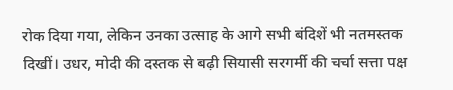रोक दिया गया, लेकिन उनका उत्साह के आगे सभी बंदिशें भी नतमस्तक दिखीं। उधर, मोदी की दस्तक से बढ़ी सियासी सरगर्मी की चर्चा सत्ता पक्ष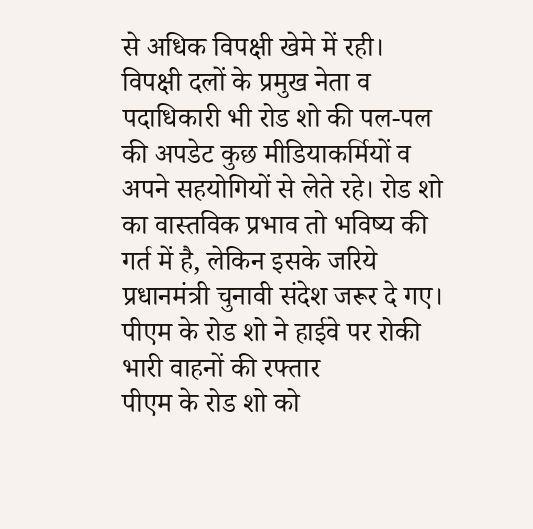से अधिक विपक्षी खेमे में रही। विपक्षी दलों के प्रमुख नेता व पदाधिकारी भी रोड शो की पल-पल की अपडेट कुछ मीडियाकर्मियों व अपने सहयोगियों से लेते रहे। रोड शो का वास्तविक प्रभाव तो भविष्य की गर्त में है, लेकिन इसके जरिये प्रधानमंत्री चुनावी संदेश जरूर दे गए।
पीएम के रोड शो ने हाईवे पर रोकी भारी वाहनों की रफ्तार
पीएम के रोड शो को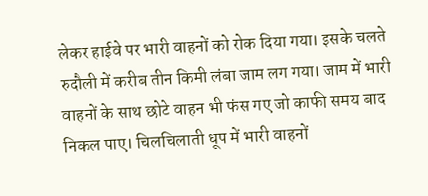लेकर हाईवे पर भारी वाहनों को रोक दिया गया। इसके चलते रुदौली में करीब तीन किमी लंबा जाम लग गया। जाम में भारी वाहनों के साथ छोटे वाहन भी फंस गए जो काफी समय बाद निकल पाए। चिलचिलाती धूप में भारी वाहनों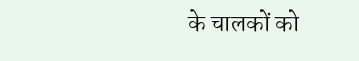के चालकों को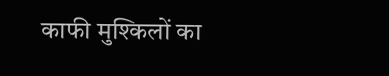काफी मुश्किलों का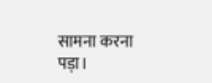सामना करना पड़ा।